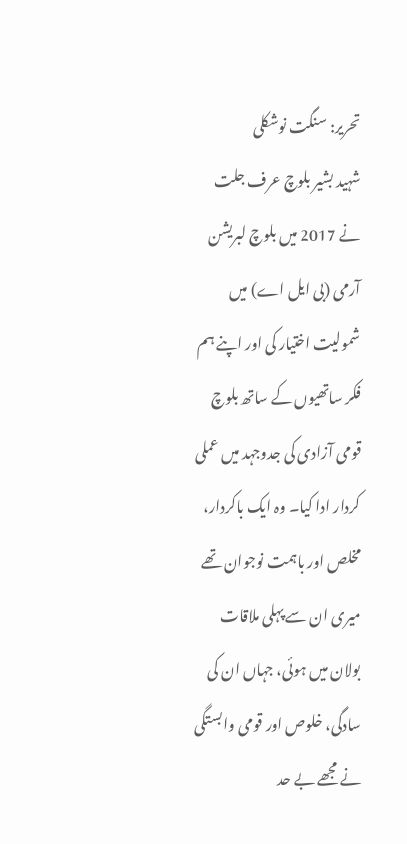تحریر: سنگت نوشکلی
شہید بشیر بلوچ عرف جلت نے 2017 میں بلوچ لبریشن آرمی (بی ایل اے) میں شمولیت اختیار کی اور اپنے ہم فکر ساتھیوں کے ساتھ بلوچ قومی آزادی کی جدوجہد میں عملی کردار ادا کیا۔ وہ ایک باکردار، مخلص اور باہمت نوجوان تھے میری ان سے پہلی ملاقات بولان میں ہوئی، جہاں ان کی سادگی، خلوص اور قومی وابستگی نے مجھے بے حد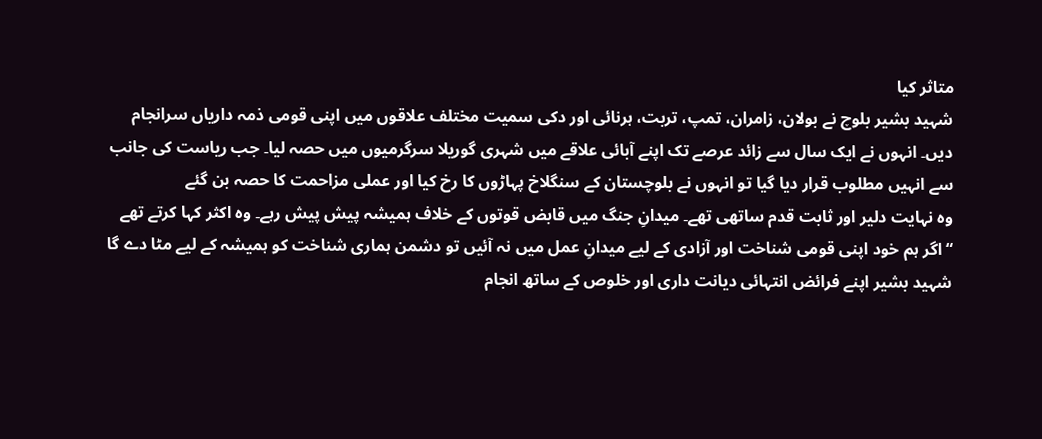متاثر کیا
شہید بشیر بلوچ نے بولان، زامران، تمپ، تربت، ہرنائی اور دکی سمیت مختلف علاقوں میں اپنی قومی ذمہ داریاں سرانجام دیں۔ انہوں نے ایک سال سے زائد عرصے تک اپنے آبائی علاقے میں شہری گوریلا سرگرمیوں میں حصہ لیا۔ جب ریاست کی جانب سے انہیں مطلوب قرار دیا گیا تو انہوں نے بلوچستان کے سنگلاخ پہاڑوں کا رخ کیا اور عملی مزاحمت کا حصہ بن گئے
وہ نہایت دلیر اور ثابت قدم ساتھی تھے۔ میدانِ جنگ میں قابض قوتوں کے خلاف ہمیشہ پیش پیش رہے۔ وہ اکثر کہا کرتے تھے
“اگر ہم خود اپنی قومی شناخت اور آزادی کے لیے میدانِ عمل میں نہ آئیں تو دشمن ہماری شناخت کو ہمیشہ کے لیے مٹا دے گا
شہید بشیر اپنے فرائض انتہائی دیانت داری اور خلوص کے ساتھ انجام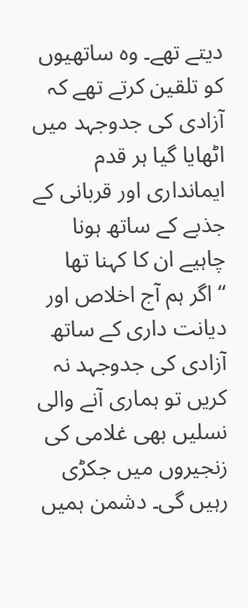دیتے تھے۔ وہ ساتھیوں کو تلقین کرتے تھے کہ آزادی کی جدوجہد میں اٹھایا گیا ہر قدم ایمانداری اور قربانی کے جذبے کے ساتھ ہونا چاہیے ان کا کہنا تھا
“اگر ہم آج اخلاص اور دیانت داری کے ساتھ آزادی کی جدوجہد نہ کریں تو ہماری آنے والی نسلیں بھی غلامی کی زنجیروں میں جکڑی رہیں گی۔ دشمن ہمیں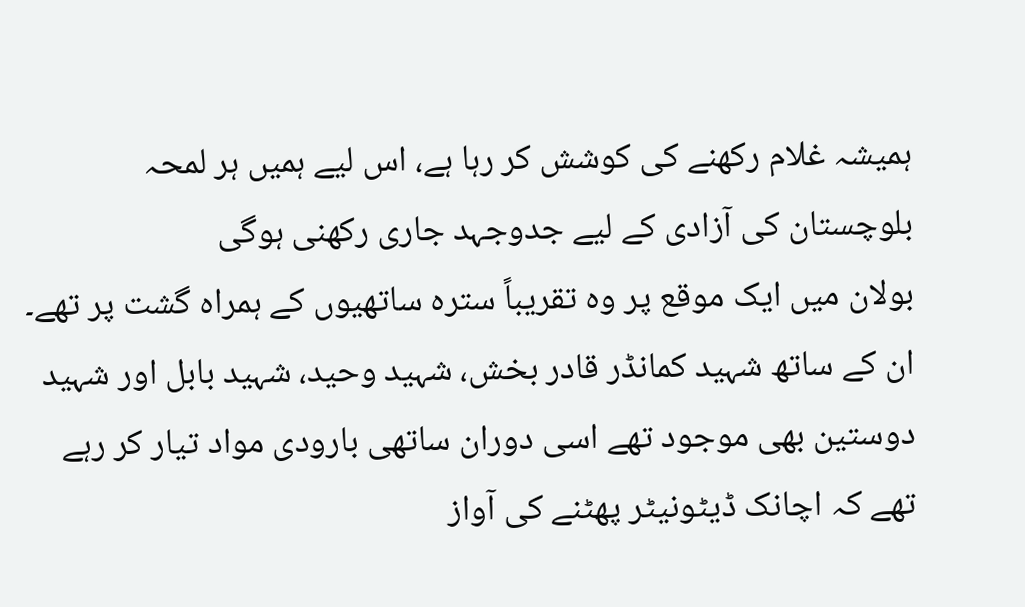ہمیشہ غلام رکھنے کی کوشش کر رہا ہے، اس لیے ہمیں ہر لمحہ بلوچستان کی آزادی کے لیے جدوجہد جاری رکھنی ہوگی
بولان میں ایک موقع پر وہ تقریباً سترہ ساتھیوں کے ہمراہ گشت پر تھے۔ ان کے ساتھ شہید کمانڈر قادر بخش، شہید وحید، شہید بابل اور شہید دوستین بھی موجود تھے اسی دوران ساتھی بارودی مواد تیار کر رہے تھے کہ اچانک ڈیٹونیٹر پھٹنے کی آواز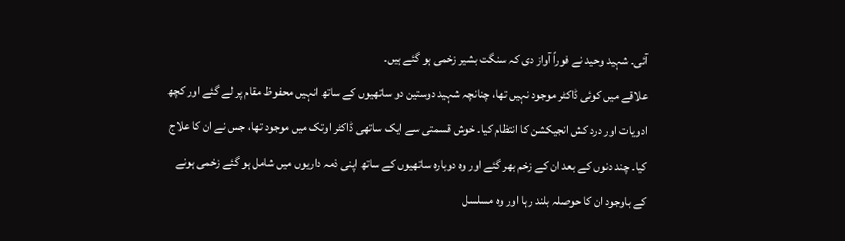آئی۔ شہید وحید نے فوراً آواز دی کہ سنگت بشیر زخمی ہو گئے ہیں۔
علاقے میں کوئی ڈاکٹر موجود نہیں تھا، چنانچہ شہید دوستین دو ساتھیوں کے ساتھ انہیں محفوظ مقام پر لے گئے اور کچھ ادویات اور درد کش انجیکشن کا انتظام کیا۔ خوش قسمتی سے ایک ساتھی ڈاکٹر اوتک میں موجود تھا، جس نے ان کا علاج کیا۔ چند دنوں کے بعد ان کے زخم بھر گئے اور وہ دوبارہ ساتھیوں کے ساتھ اپنی ذمہ داریوں میں شامل ہو گئے زخمی ہونے کے باوجود ان کا حوصلہ بلند رہا اور وہ مسلسل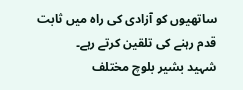ساتھیوں کو آزادی کی راہ میں ثابت قدم رہنے کی تلقین کرتے رہے۔
شہید بشیر بلوچ مختلف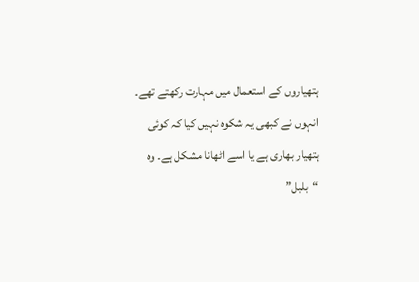ہتھیاروں کے استعمال میں مہارت رکھتے تھے۔ انہوں نے کبھی یہ شکوہ نہیں کیا کہ کوئی ہتھیار بھاری ہے یا اسے اٹھانا مشکل ہے۔ وہ “بلبل”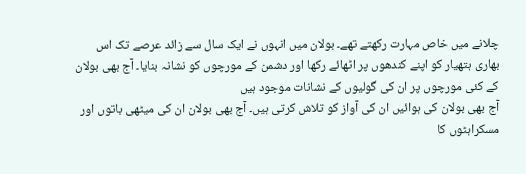چلانے میں خاص مہارت رکھتے تھے۔ بولان میں انہوں نے ایک سال سے زائد عرصے تک اس بھاری ہتھیار کو اپنے کندھوں پر اٹھائے رکھا اور دشمن کے مورچوں کو نشانہ بنایا۔ آج بھی بولان کے کئی مورچوں پر ان کی گولیوں کے نشانات موجود ہیں
آج بھی بولان کی ہوائیں ان کی آواز کو تلاش کرتی ہیں۔ آج بھی بولان ان کی میٹھی باتوں اور مسکراہٹوں کا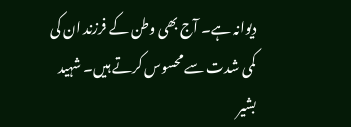دیوانہ ہے۔ آج بھی وطن کے فرزند ان کی کمی شدت سے محسوس کرتے ہیں۔ شہید بشیر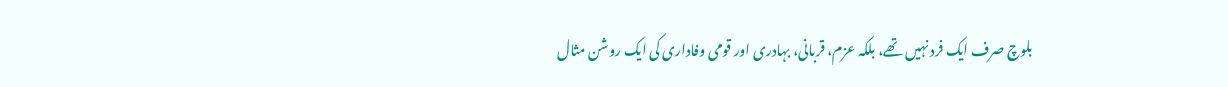بلوچ صرف ایک فرد نہیں تھے، بلکہ عزم، قربانی، بہادری اور قومی وفاداری کی ایک روشن مثال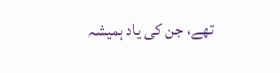تھے، جن کی یاد ہمیشہ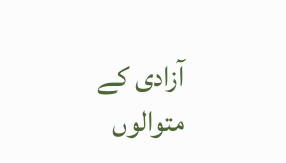آزادی کے متوالوں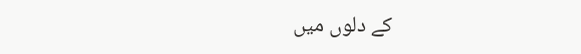کے دلوں میں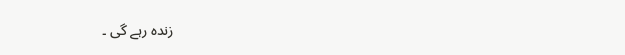زندہ رہے گی ۔